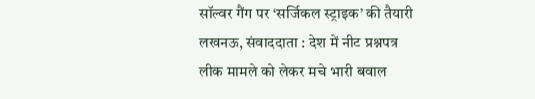सॉल्वर गैंग पर ‘सर्जिकल स्ट्राइक’ की तैयारी
लखनऊ, संवाददाता : देश में नीट प्रश्नपत्र लीक मामले को लेकर मचे भारी बवाल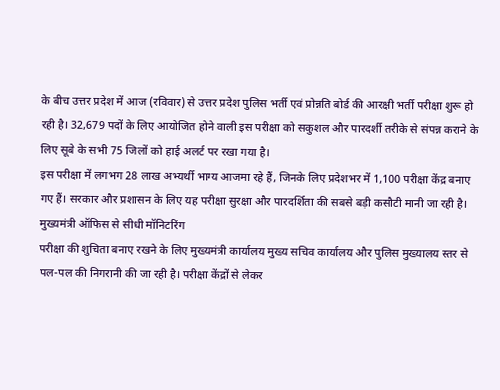के बीच उत्तर प्रदेश में आज (रविवार) से उत्तर प्रदेश पुलिस भर्ती एवं प्रोन्नति बोर्ड की आरक्षी भर्ती परीक्षा शुरू हो रही है। 32,679 पदों के लिए आयोजित होने वाली इस परीक्षा को सकुशल और पारदर्शी तरीके से संपन्न कराने के लिए सूबे के सभी 75 जिलों को हाई अलर्ट पर रखा गया है।
इस परीक्षा में लगभग 28 लाख अभ्यर्थी भाग्य आजमा रहे हैं, जिनके लिए प्रदेशभर में 1,100 परीक्षा केंद्र बनाए गए हैं। सरकार और प्रशासन के लिए यह परीक्षा सुरक्षा और पारदर्शिता की सबसे बड़ी कसौटी मानी जा रही है।
मुख्यमंत्री ऑफिस से सीधी मॉनिटरिंग
परीक्षा की शुचिता बनाए रखने के लिए मुख्यमंत्री कार्यालय मुख्य सचिव कार्यालय और पुलिस मुख्यालय स्तर से पल-पल की निगरानी की जा रही है। परीक्षा केंद्रों से लेकर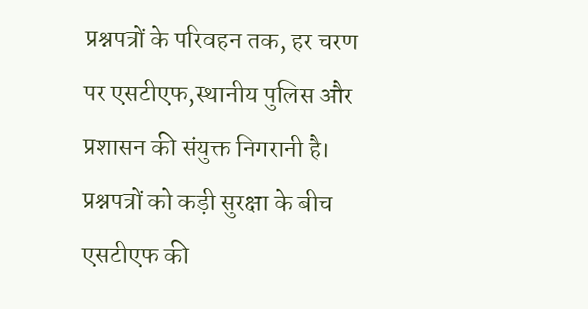प्रश्नपत्रों के परिवहन तक, हर चरण पर एसटीएफ,स्थानीय पुलिस और प्रशासन की संयुक्त निगरानी है। प्रश्नपत्रों को कड़ी सुरक्षा के बीच एसटीएफ की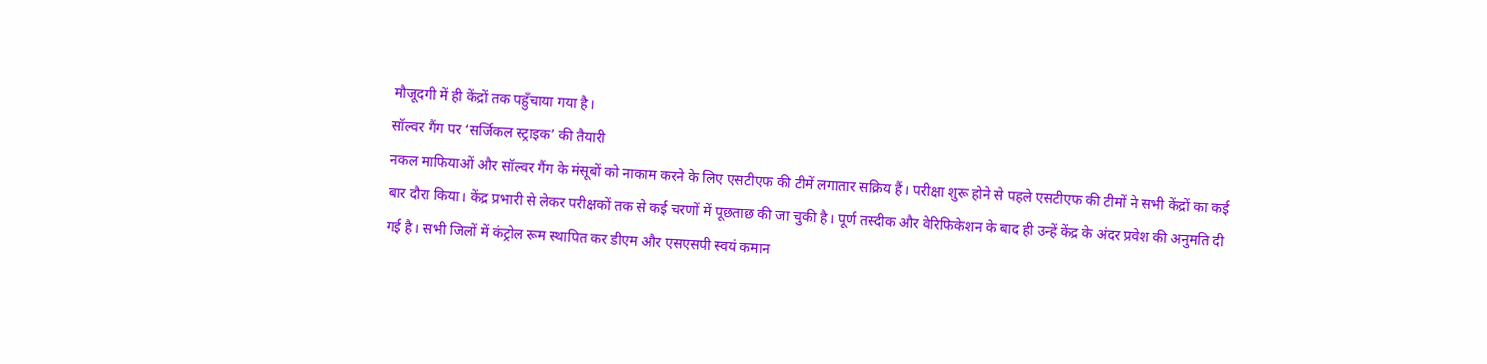मौजूदगी में ही केंद्रों तक पहुँचाया गया है।
सॉल्वर गैंग पर ‘सर्जिकल स्ट्राइक’ की तैयारी
नकल माफियाओं और सॉल्वर गैंग के मंसूबों को नाकाम करने के लिए एसटीएफ की टीमें लगातार सक्रिय हैं। परीक्षा शुरू होने से पहले एसटीएफ की टीमों ने सभी केंद्रों का कई बार दौरा किया। केंद्र प्रभारी से लेकर परीक्षकों तक से कई चरणों में पूछताछ की जा चुकी है। पूर्ण तस्दीक और वेरिफिकेशन के बाद ही उन्हें केंद्र के अंदर प्रवेश की अनुमति दी गई है। सभी जिलों में कंट्रोल रूम स्थापित कर डीएम और एसएसपी स्वयं कमान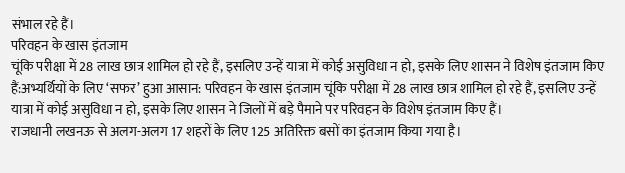संभाल रहे हैं।
परिवहन के खास इंतजाम
चूंकि परीक्षा में 28 लाख छात्र शामिल हो रहे हैं, इसलिए उन्हें यात्रा में कोई असुविधा न हो, इसके लिए शासन ने विशेष इंतजाम किए हैं:अभ्यर्थियों के लिए ‘सफर’ हुआ आसान: परिवहन के खास इंतजाम चूंकि परीक्षा में 28 लाख छात्र शामिल हो रहे हैं, इसलिए उन्हें यात्रा में कोई असुविधा न हो, इसके लिए शासन ने जिलों में बड़े पैमाने पर परिवहन के विशेष इंतजाम किए हैं।
राजधानी लखनऊ से अलग-अलग 17 शहरों के लिए 125 अतिरिक्त बसों का इंतजाम किया गया है।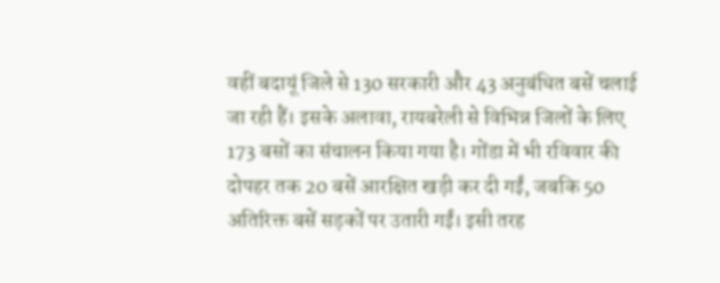वहीं बदायूं जिले से 130 सरकारी और 43 अनुबंधित बसें चलाई जा रही हैं। इसके अलावा, रायबरेली से विभिन्न जिलों के लिए 173 बसों का संचालन किया गया है। गोंडा में भी रविवार की दोपहर तक 20 बसें आरक्षित खड़ी कर दी गईं, जबकि 50 अतिरिक्त बसें सड़कों पर उतारी गईं। इसी तरह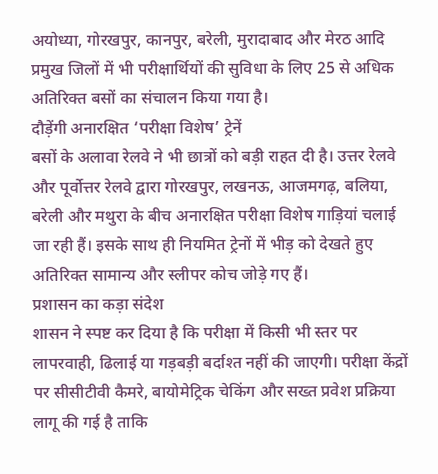अयोध्या, गोरखपुर, कानपुर, बरेली, मुरादाबाद और मेरठ आदि प्रमुख जिलों में भी परीक्षार्थियों की सुविधा के लिए 25 से अधिक अतिरिक्त बसों का संचालन किया गया है।
दौड़ेंगी अनारक्षित ‘परीक्षा विशेष’ ट्रेनें
बसों के अलावा रेलवे ने भी छात्रों को बड़ी राहत दी है। उत्तर रेलवे और पूर्वोत्तर रेलवे द्वारा गोरखपुर, लखनऊ, आजमगढ़, बलिया, बरेली और मथुरा के बीच अनारक्षित परीक्षा विशेष गाड़ियां चलाई जा रही हैं। इसके साथ ही नियमित ट्रेनों में भीड़ को देखते हुए अतिरिक्त सामान्य और स्लीपर कोच जोड़े गए हैं।
प्रशासन का कड़ा संदेश
शासन ने स्पष्ट कर दिया है कि परीक्षा में किसी भी स्तर पर लापरवाही, ढिलाई या गड़बड़ी बर्दाश्त नहीं की जाएगी। परीक्षा केंद्रों पर सीसीटीवी कैमरे, बायोमेट्रिक चेकिंग और सख्त प्रवेश प्रक्रिया लागू की गई है ताकि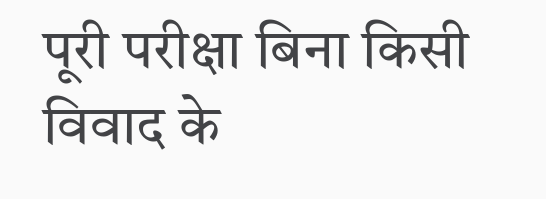पूरी परीक्षा बिना किसी विवाद के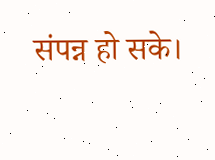संपन्न हो सके।